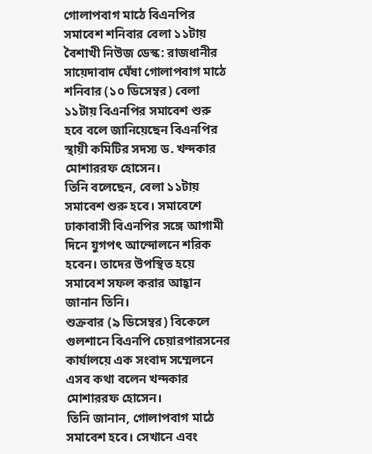গোলাপবাগ মাঠে বিএনপির সমাবেশ শনিবার বেলা ১১টায়
বৈশাখী নিউজ ডেস্ক: রাজধানীর সায়েদাবাদ ঘেঁষা গোলাপবাগ মাঠে শনিবার (১০ ডিসেম্বর) বেলা ১১টায় বিএনপির সমাবেশ শুরু হবে বলে জানিয়েছেন বিএনপির স্থায়ী কমিটির সদস্য ড. খন্দকার মোশাররফ হোসেন।
তিনি বলেছেন, বেলা ১১টায় সমাবেশ শুরু হবে। সমাবেশে ঢাকাবাসী বিএনপির সঙ্গে আগামী দিনে যুগপৎ আন্দোলনে শরিক হবেন। তাদের উপস্থিত হয়ে সমাবেশ সফল করার আহ্বান জানান তিনি।
শুক্রবার (৯ ডিসেম্বর) বিকেলে গুলশানে বিএনপি চেয়ারপারসনের কার্যালয়ে এক সংবাদ সম্মেলনে এসব কথা বলেন খন্দকার মোশাররফ হোসেন।
তিনি জানান, গোলাপবাগ মাঠে সমাবেশ হবে। সেখানে এবং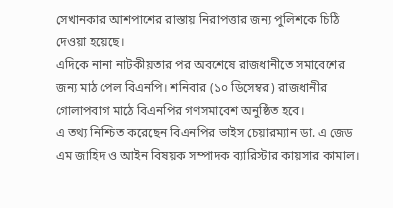সেখানকার আশপাশের রাস্তায় নিরাপত্তার জন্য পুলিশকে চিঠি দেওয়া হয়েছে।
এদিকে নানা নাটকীয়তার পর অবশেষে রাজধানীতে সমাবেশের জন্য মাঠ পেল বিএনপি। শনিবার (১০ ডিসেম্বর) রাজধানীর গোলাপবাগ মাঠে বিএনপির গণসমাবেশ অনুষ্ঠিত হবে।
এ তথ্য নিশ্চিত করেছেন বিএনপির ভাইস চেয়ারম্যান ডা. এ জেড এম জাহিদ ও আইন বিষয়ক সম্পাদক ব্যারিস্টার কায়সার কামাল।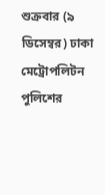শুক্রবার (৯ ডিসেম্বর) ঢাকা মেট্রোপলিটন পুলিশের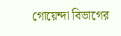গোয়েন্দা বিভাগের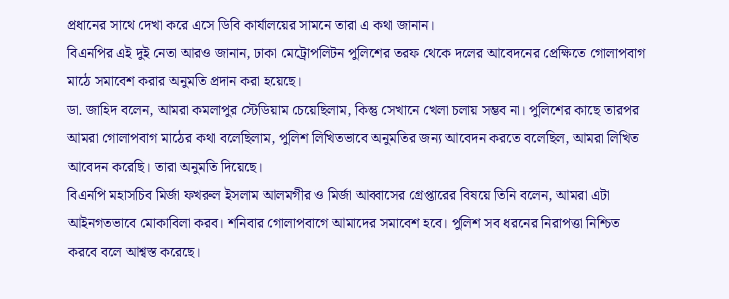প্রধানের সাথে দেখা করে এসে ডিবি কার্যালয়ের সামনে তারা এ কথা জানান।
বিএনপির এই দুই নেতা আরও জানান, ঢাকা মেট্রোপলিটন পুলিশের তরফ থেকে দলের আবেদনের প্রেক্ষিতে গোলাপবাগ মাঠে সমাবেশ করার অনুমতি প্রদান করা হয়েছে।
ডা. জাহিদ বলেন, আমরা কমলাপুর স্টেডিয়াম চেয়েছিলাম, কিন্তু সেখানে খেলা চলায় সম্ভব না। পুলিশের কাছে তারপর আমরা গোলাপবাগ মাঠের কথা বলেছিলাম, পুলিশ লিখিতভাবে অনুমতির জন্য আবেদন করতে বলেছিল, আমরা লিখিত আবেদন করেছি। তারা অনুমতি দিয়েছে।
বিএনপি মহাসচিব মির্জা ফখরুল ইসলাম আলমগীর ও মির্জা আব্বাসের গ্রেপ্তারের বিষয়ে তিনি বলেন, আমরা এটা আইনগতভাবে মোকাবিলা করব। শনিবার গোলাপবাগে আমাদের সমাবেশ হবে। পুলিশ সব ধরনের নিরাপত্তা নিশ্চিত করবে বলে আশ্বস্ত করেছে।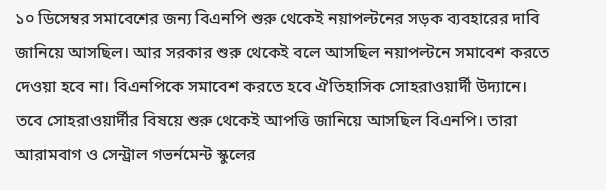১০ ডিসেম্বর সমাবেশের জন্য বিএনপি শুরু থেকেই নয়াপল্টনের সড়ক ব্যবহারের দাবি জানিয়ে আসছিল। আর সরকার শুরু থেকেই বলে আসছিল নয়াপল্টনে সমাবেশ করতে দেওয়া হবে না। বিএনপিকে সমাবেশ করতে হবে ঐতিহাসিক সোহরাওয়ার্দী উদ্যানে।
তবে সোহরাওয়ার্দীর বিষয়ে শুরু থেকেই আপত্তি জানিয়ে আসছিল বিএনপি। তারা আরামবাগ ও সেন্ট্রাল গভর্নমেন্ট স্কুলের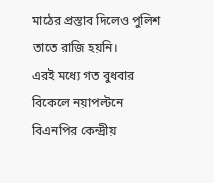মাঠের প্রস্তাব দিলেও পুলিশ তাতে রাজি হয়নি।
এরই মধ্যে গত বুধবার বিকেলে নয়াপল্টনে বিএনপির কেন্দ্রীয়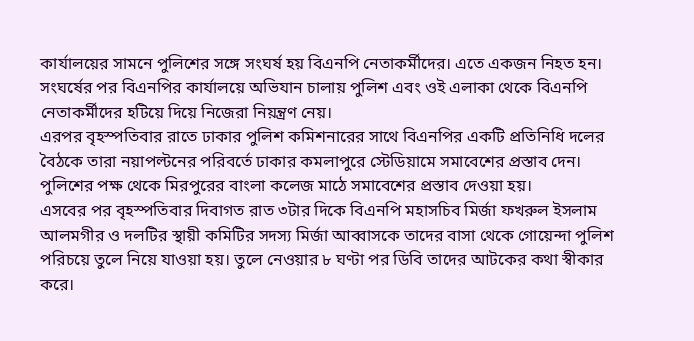কার্যালয়ের সামনে পুলিশের সঙ্গে সংঘর্ষ হয় বিএনপি নেতাকর্মীদের। এতে একজন নিহত হন। সংঘর্ষের পর বিএনপির কার্যালয়ে অভিযান চালায় পুলিশ এবং ওই এলাকা থেকে বিএনপি নেতাকর্মীদের হটিয়ে দিয়ে নিজেরা নিয়ন্ত্রণ নেয়।
এরপর বৃহস্পতিবার রাতে ঢাকার পুলিশ কমিশনারের সাথে বিএনপির একটি প্রতিনিধি দলের বৈঠকে তারা নয়াপল্টনের পরিবর্তে ঢাকার কমলাপুরে স্টেডিয়ামে সমাবেশের প্রস্তাব দেন। পুলিশের পক্ষ থেকে মিরপুরের বাংলা কলেজ মাঠে সমাবেশের প্রস্তাব দেওয়া হয়।
এসবের পর বৃহস্পতিবার দিবাগত রাত ৩টার দিকে বিএনপি মহাসচিব মির্জা ফখরুল ইসলাম আলমগীর ও দলটির স্থায়ী কমিটির সদস্য মির্জা আব্বাসকে তাদের বাসা থেকে গোয়েন্দা পুলিশ পরিচয়ে তুলে নিয়ে যাওয়া হয়। তুলে নেওয়ার ৮ ঘণ্টা পর ডিবি তাদের আটকের কথা স্বীকার করে।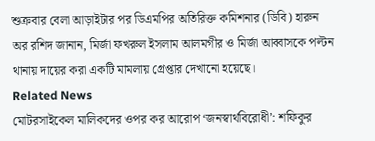শুক্রবার বেলা আড়াইটার পর ডিএমপির অতিরিক্ত কমিশনার (ডিবি) হারুন অর রশিদ জানান, মির্জা ফখরুল ইসলাম আলমগীর ও মির্জা আব্বাসকে পল্টন থানায় দায়ের করা একটি মামলায় গ্রেপ্তার দেখানো হয়েছে।
Related News
মোটরসাইকেল মালিকদের ওপর কর আরোপ ‘জনস্বার্থবিরোধী’: শফিকুর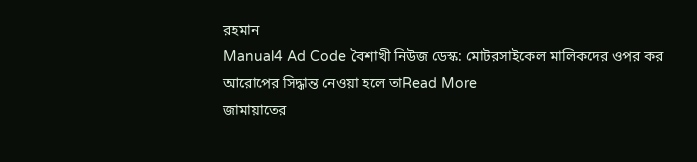রহমান
Manual4 Ad Code বৈশাখী নিউজ ডেস্ক: মোটরসাইকেল মালিকদের ওপর কর আরোপের সিদ্ধান্ত নেওয়া হলে তাRead More
জামায়াতের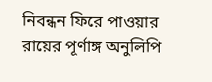নিবন্ধন ফিরে পাওয়ার রায়ের পূর্ণাঙ্গ অনুলিপি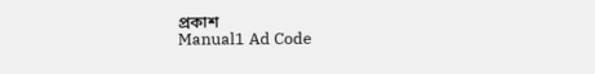প্রকাশ
Manual1 Ad Code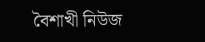বৈশাখী নিউজ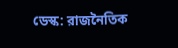ডেস্ক: রাজনৈতিক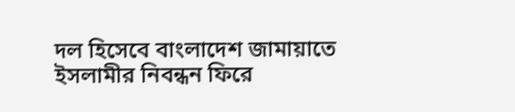দল হিসেবে বাংলাদেশ জামায়াতে ইসলামীর নিবন্ধন ফিরে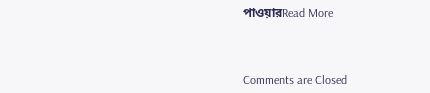পাওয়ারRead More



Comments are Closed